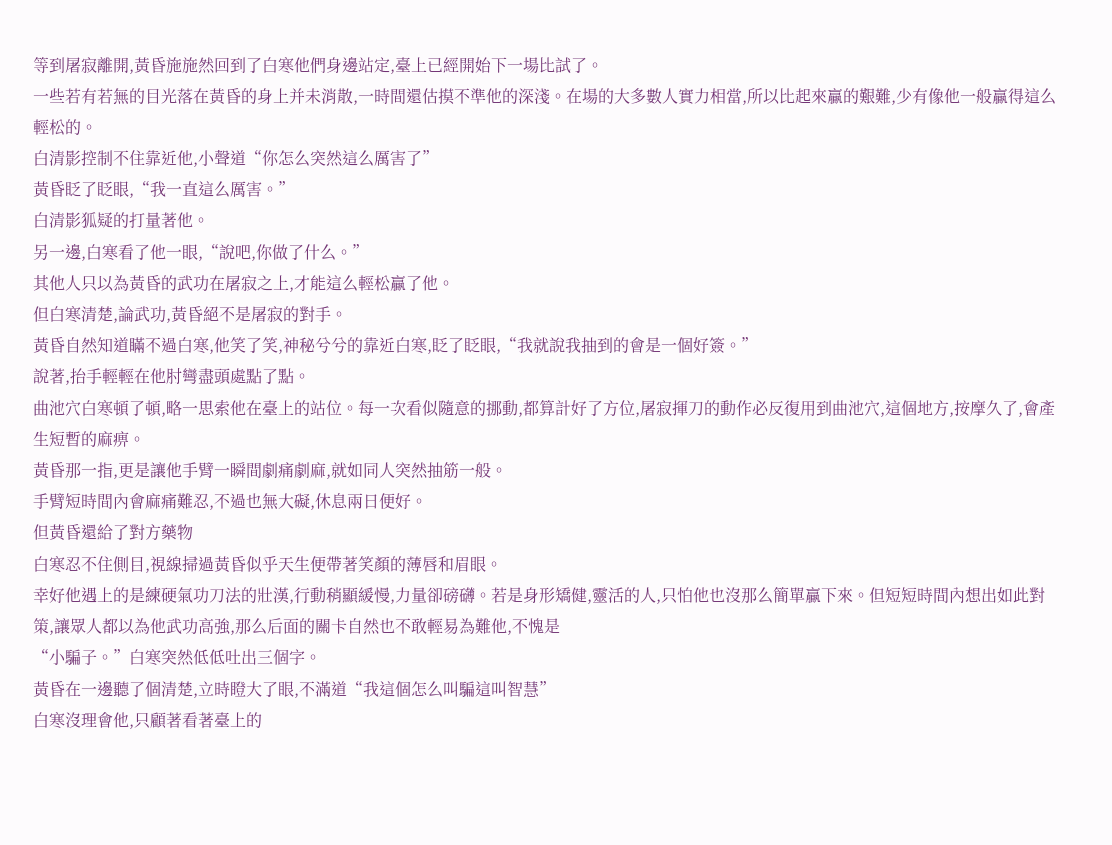等到屠寂離開,黃昏施施然回到了白寒他們身邊站定,臺上已經開始下一場比試了。
一些若有若無的目光落在黃昏的身上并未消散,一時間還估摸不準他的深淺。在場的大多數人實力相當,所以比起來贏的艱難,少有像他一般贏得這么輕松的。
白清影控制不住靠近他,小聲道“你怎么突然這么厲害了”
黃昏眨了眨眼,“我一直這么厲害。”
白清影狐疑的打量著他。
另一邊,白寒看了他一眼,“說吧,你做了什么。”
其他人只以為黃昏的武功在屠寂之上,才能這么輕松贏了他。
但白寒清楚,論武功,黃昏絕不是屠寂的對手。
黃昏自然知道瞞不過白寒,他笑了笑,神秘兮兮的靠近白寒,眨了眨眼,“我就說我抽到的會是一個好簽。”
說著,抬手輕輕在他肘彎盡頭處點了點。
曲池穴白寒頓了頓,略一思索他在臺上的站位。每一次看似隨意的挪動,都算計好了方位,屠寂揮刀的動作必反復用到曲池穴,這個地方,按摩久了,會產生短暫的麻痹。
黃昏那一指,更是讓他手臂一瞬間劇痛劇麻,就如同人突然抽筋一般。
手臂短時間內會麻痛難忍,不過也無大礙,休息兩日便好。
但黃昏還給了對方藥物
白寒忍不住側目,視線掃過黃昏似乎天生便帶著笑顏的薄唇和眉眼。
幸好他遇上的是練硬氣功刀法的壯漢,行動稍顯緩慢,力量卻磅礴。若是身形矯健,靈活的人,只怕他也沒那么簡單贏下來。但短短時間內想出如此對策,讓眾人都以為他武功高強,那么后面的關卡自然也不敢輕易為難他,不愧是
“小騙子。”白寒突然低低吐出三個字。
黃昏在一邊聽了個清楚,立時瞪大了眼,不滿道“我這個怎么叫騙這叫智慧”
白寒沒理會他,只顧著看著臺上的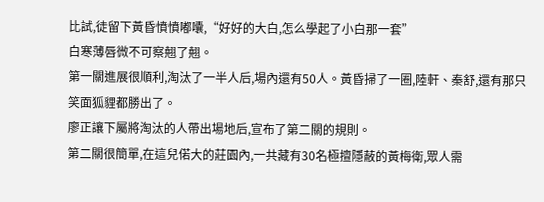比試,徒留下黃昏憤憤嘟囔,“好好的大白,怎么學起了小白那一套”
白寒薄唇微不可察翹了翹。
第一關進展很順利,淘汰了一半人后,場內還有50人。黃昏掃了一圈,陸軒、秦舒,還有那只笑面狐貍都勝出了。
廖正讓下屬將淘汰的人帶出場地后,宣布了第二關的規則。
第二關很簡單,在這兒偌大的莊園內,一共藏有30名極擅隱蔽的黃梅衛,眾人需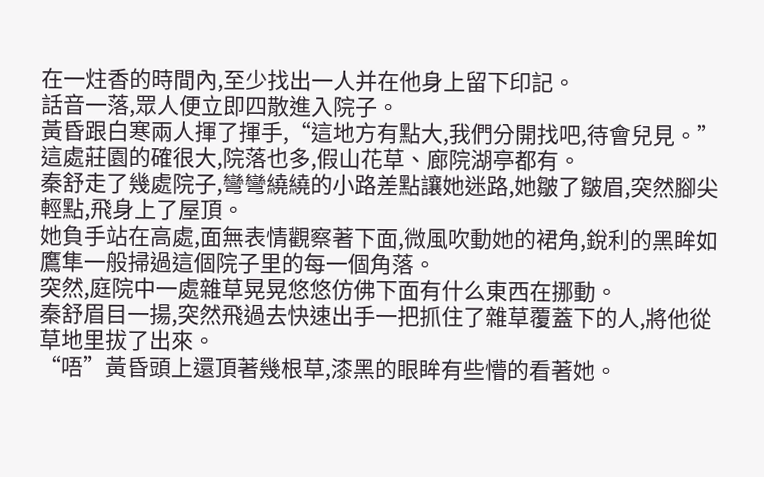在一炷香的時間內,至少找出一人并在他身上留下印記。
話音一落,眾人便立即四散進入院子。
黃昏跟白寒兩人揮了揮手,“這地方有點大,我們分開找吧,待會兒見。”
這處莊園的確很大,院落也多,假山花草、廊院湖亭都有。
秦舒走了幾處院子,彎彎繞繞的小路差點讓她迷路,她皺了皺眉,突然腳尖輕點,飛身上了屋頂。
她負手站在高處,面無表情觀察著下面,微風吹動她的裙角,銳利的黑眸如鷹隼一般掃過這個院子里的每一個角落。
突然,庭院中一處雜草晃晃悠悠仿佛下面有什么東西在挪動。
秦舒眉目一揚,突然飛過去快速出手一把抓住了雜草覆蓋下的人,將他從草地里拔了出來。
“唔”黃昏頭上還頂著幾根草,漆黑的眼眸有些懵的看著她。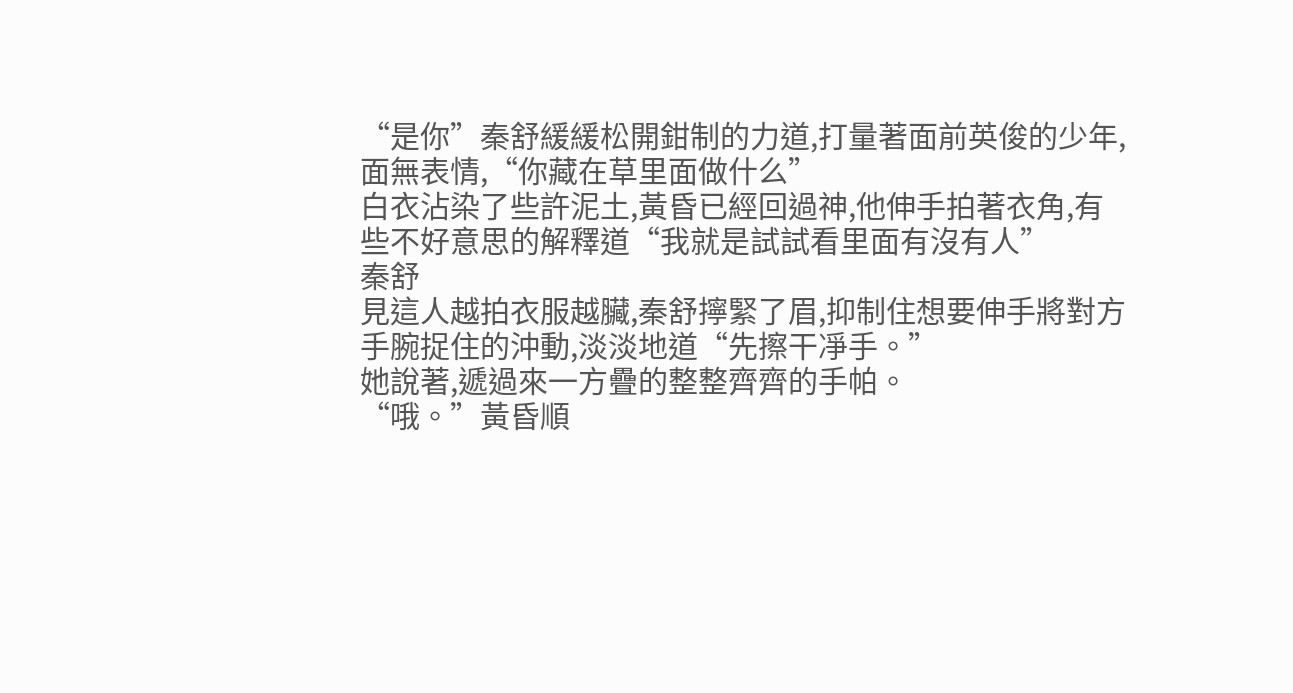“是你”秦舒緩緩松開鉗制的力道,打量著面前英俊的少年,面無表情,“你藏在草里面做什么”
白衣沾染了些許泥土,黃昏已經回過神,他伸手拍著衣角,有些不好意思的解釋道“我就是試試看里面有沒有人”
秦舒
見這人越拍衣服越臟,秦舒擰緊了眉,抑制住想要伸手將對方手腕捉住的沖動,淡淡地道“先擦干凈手。”
她說著,遞過來一方疊的整整齊齊的手帕。
“哦。”黃昏順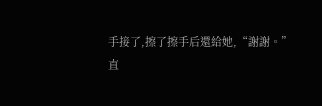手接了,擦了擦手后還給她,“謝謝。”
直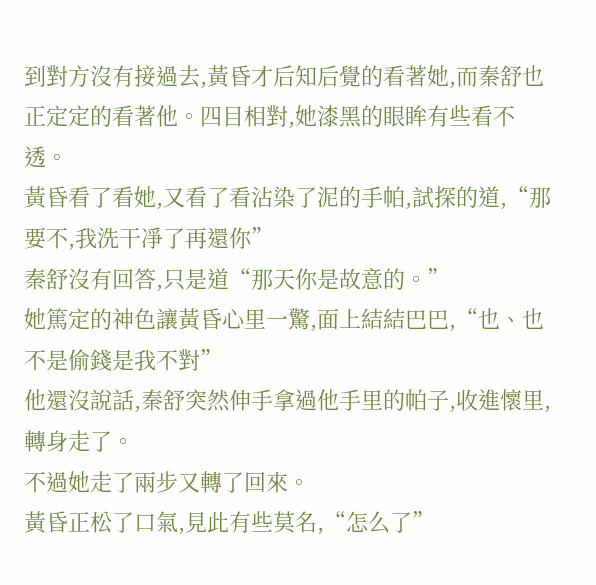到對方沒有接過去,黃昏才后知后覺的看著她,而秦舒也正定定的看著他。四目相對,她漆黑的眼眸有些看不透。
黃昏看了看她,又看了看沾染了泥的手帕,試探的道,“那要不,我洗干凈了再還你”
秦舒沒有回答,只是道“那天你是故意的。”
她篤定的神色讓黃昏心里一驚,面上結結巴巴,“也、也不是偷錢是我不對”
他還沒說話,秦舒突然伸手拿過他手里的帕子,收進懷里,轉身走了。
不過她走了兩步又轉了回來。
黃昏正松了口氣,見此有些莫名,“怎么了”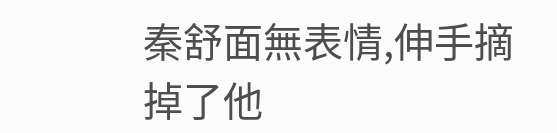秦舒面無表情,伸手摘掉了他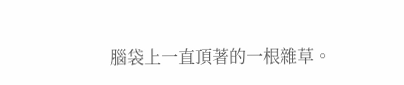腦袋上一直頂著的一根雜草。